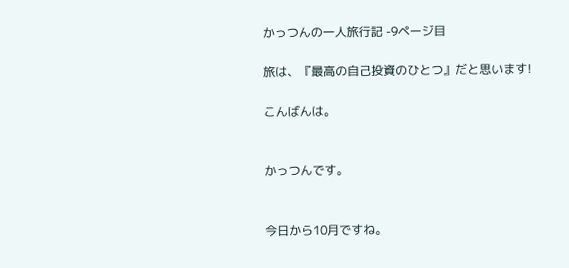かっつんの一人旅行記 -9ページ目

旅は、『最高の自己投資のひとつ』だと思います!

こんばんは。


かっつんです。


今日から10月ですね。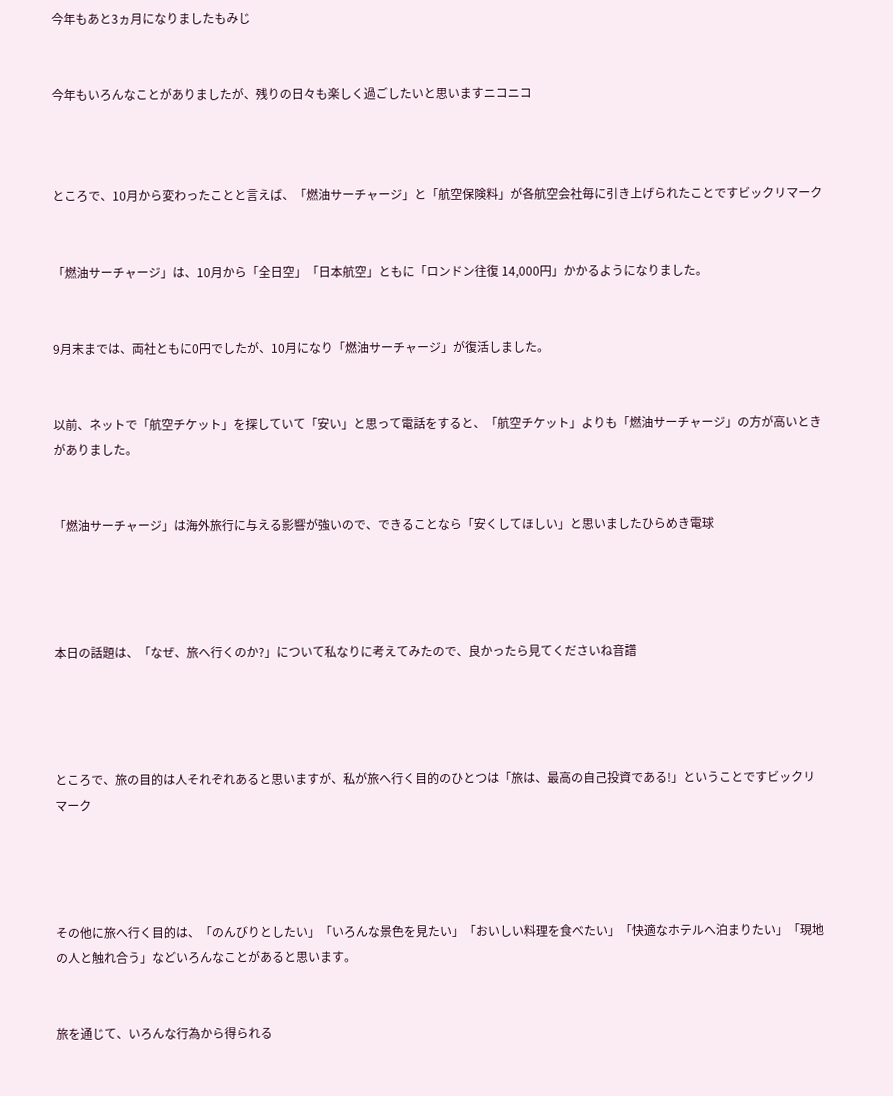今年もあと3ヵ月になりましたもみじ


今年もいろんなことがありましたが、残りの日々も楽しく過ごしたいと思いますニコニコ



ところで、10月から変わったことと言えば、「燃油サーチャージ」と「航空保険料」が各航空会社毎に引き上げられたことですビックリマーク


「燃油サーチャージ」は、10月から「全日空」「日本航空」ともに「ロンドン往復 14,000円」かかるようになりました。


9月末までは、両社ともに0円でしたが、10月になり「燃油サーチャージ」が復活しました。


以前、ネットで「航空チケット」を探していて「安い」と思って電話をすると、「航空チケット」よりも「燃油サーチャージ」の方が高いときがありました。


「燃油サーチャージ」は海外旅行に与える影響が強いので、できることなら「安くしてほしい」と思いましたひらめき電球




本日の話題は、「なぜ、旅へ行くのか?」について私なりに考えてみたので、良かったら見てくださいね音譜




ところで、旅の目的は人それぞれあると思いますが、私が旅へ行く目的のひとつは「旅は、最高の自己投資である!」ということですビックリマーク




その他に旅へ行く目的は、「のんびりとしたい」「いろんな景色を見たい」「おいしい料理を食べたい」「快適なホテルへ泊まりたい」「現地の人と触れ合う」などいろんなことがあると思います。


旅を通じて、いろんな行為から得られる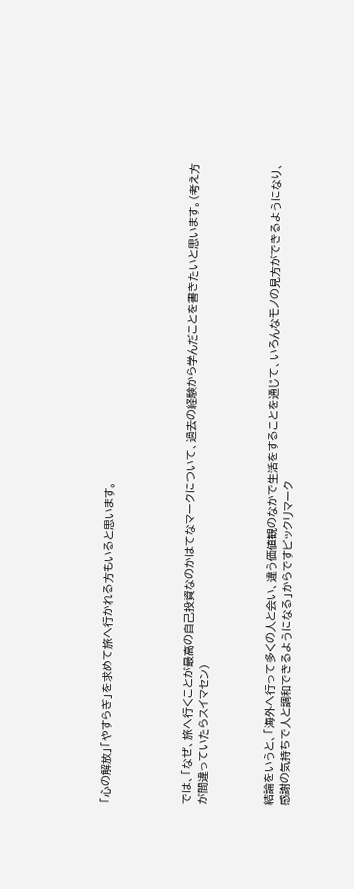「心の解放」「やすらぎ」を求めて旅へ行かれる方もいると思います。




では、「なぜ、旅へ行くことが最高の自己投資なのかはてなマークについて、過去の経験から学んだことを書きたいと思います。(考え方が間違っていたらスイマセン)



結論をいうと、「海外へ行って多くの人と会い、違う価値観のなかで生活をすることを通じて、いろんなモノの見方ができるようになり、感謝の気持ちで人と調和できるようになる」からですビックリマーク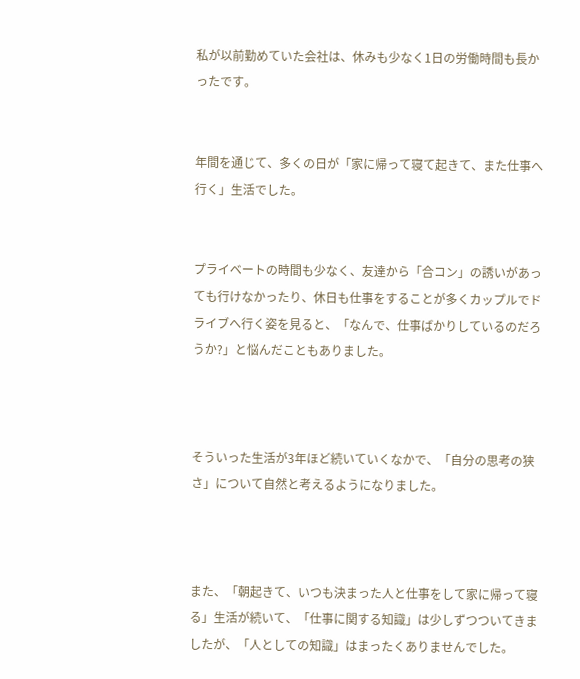私が以前勤めていた会社は、休みも少なく1日の労働時間も長かったです。


年間を通じて、多くの日が「家に帰って寝て起きて、また仕事へ行く」生活でした。


プライベートの時間も少なく、友達から「合コン」の誘いがあっても行けなかったり、休日も仕事をすることが多くカップルでドライブへ行く姿を見ると、「なんで、仕事ばかりしているのだろうか?」と悩んだこともありました。



そういった生活が3年ほど続いていくなかで、「自分の思考の狭さ」について自然と考えるようになりました。



また、「朝起きて、いつも決まった人と仕事をして家に帰って寝る」生活が続いて、「仕事に関する知識」は少しずつついてきましたが、「人としての知識」はまったくありませんでした。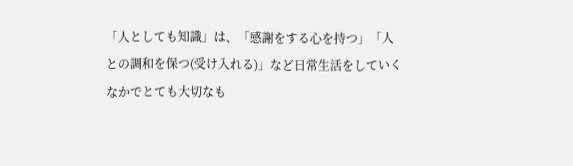「人としても知識」は、「感謝をする心を持つ」「人との調和を保つ(受け入れる)」など日常生活をしていくなかでとても大切なも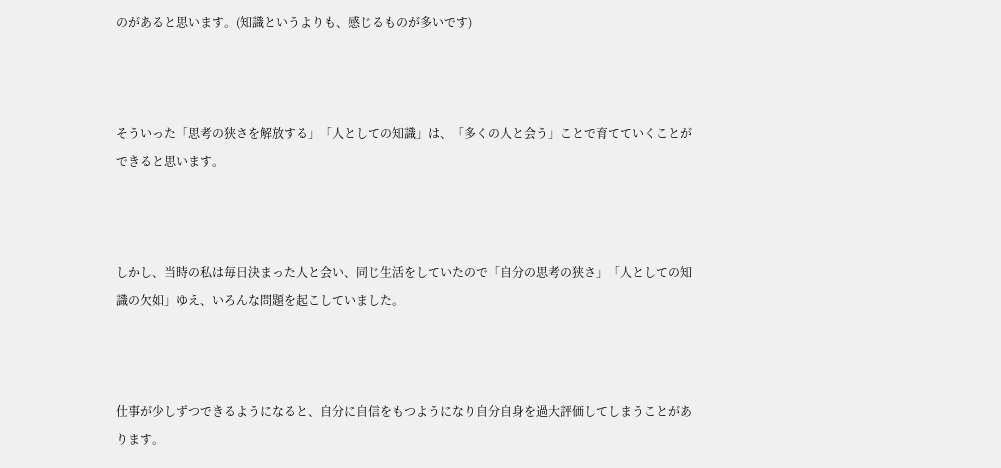のがあると思います。(知識というよりも、感じるものが多いです)



そういった「思考の狭さを解放する」「人としての知識」は、「多くの人と会う」ことで育てていくことができると思います。



しかし、当時の私は毎日決まった人と会い、同じ生活をしていたので「自分の思考の狭さ」「人としての知識の欠如」ゆえ、いろんな問題を起こしていました。



仕事が少しずつできるようになると、自分に自信をもつようになり自分自身を過大評価してしまうことがあります。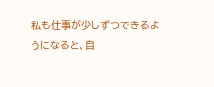私も仕事が少しずつできるようになると、自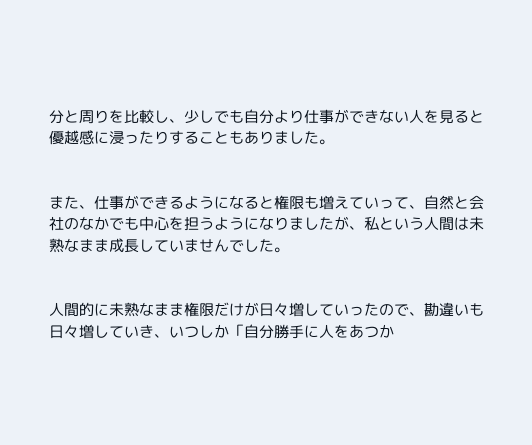分と周りを比較し、少しでも自分より仕事ができない人を見ると優越感に浸ったりすることもありました。


また、仕事ができるようになると権限も増えていって、自然と会社のなかでも中心を担うようになりましたが、私という人間は未熟なまま成長していませんでした。


人間的に未熟なまま権限だけが日々増していったので、勘違いも日々増していき、いつしか「自分勝手に人をあつか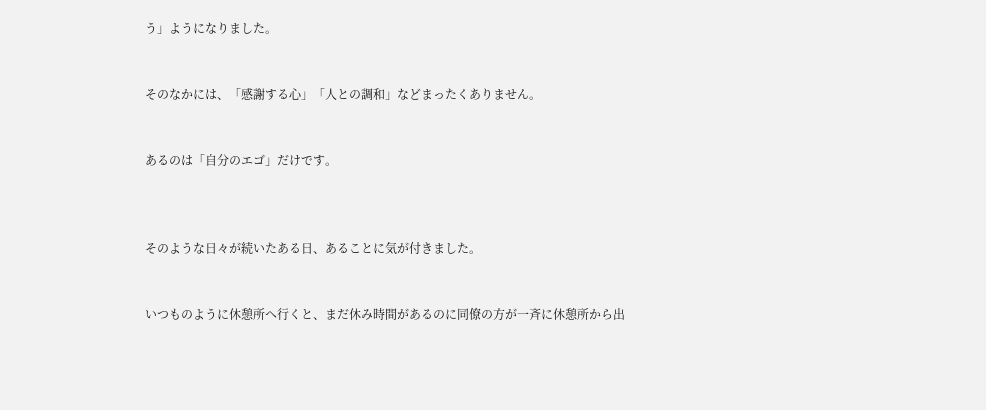う」ようになりました。


そのなかには、「感謝する心」「人との調和」などまったくありません。


あるのは「自分のエゴ」だけです。



そのような日々が続いたある日、あることに気が付きました。


いつものように休憩所へ行くと、まだ休み時間があるのに同僚の方が一斉に休憩所から出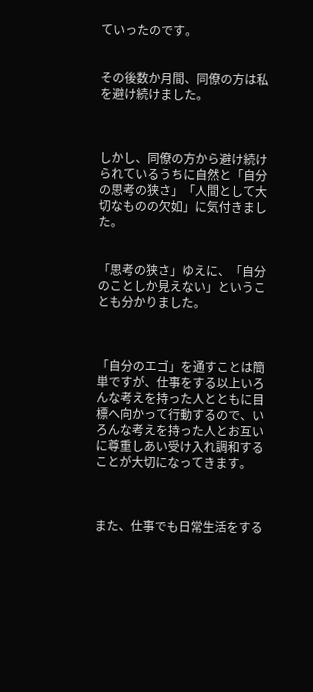ていったのです。


その後数か月間、同僚の方は私を避け続けました。



しかし、同僚の方から避け続けられているうちに自然と「自分の思考の狭さ」「人間として大切なものの欠如」に気付きました。


「思考の狭さ」ゆえに、「自分のことしか見えない」ということも分かりました。



「自分のエゴ」を通すことは簡単ですが、仕事をする以上いろんな考えを持った人とともに目標へ向かって行動するので、いろんな考えを持った人とお互いに尊重しあい受け入れ調和することが大切になってきます。



また、仕事でも日常生活をする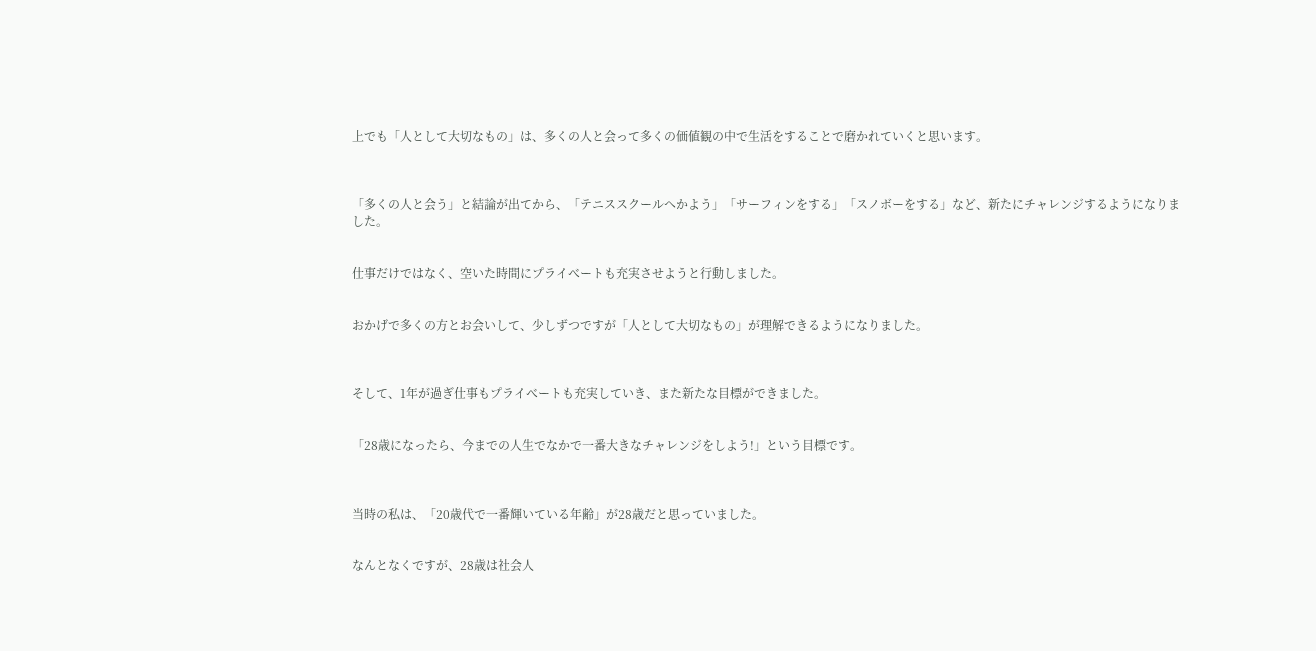上でも「人として大切なもの」は、多くの人と会って多くの価値観の中で生活をすることで磨かれていくと思います。



「多くの人と会う」と結論が出てから、「テニススクールへかよう」「サーフィンをする」「スノボーをする」など、新たにチャレンジするようになりました。


仕事だけではなく、空いた時間にプライべートも充実させようと行動しました。


おかげで多くの方とお会いして、少しずつですが「人として大切なもの」が理解できるようになりました。



そして、1年が過ぎ仕事もプライべートも充実していき、また新たな目標ができました。


「28歳になったら、今までの人生でなかで一番大きなチャレンジをしよう!」という目標です。



当時の私は、「20歳代で一番輝いている年齢」が28歳だと思っていました。


なんとなくですが、28歳は社会人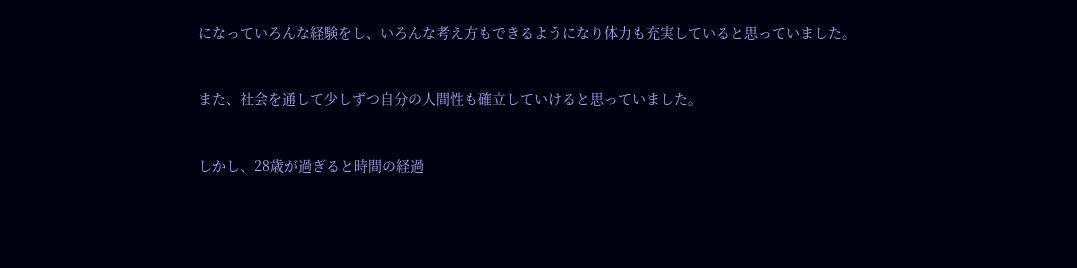になっていろんな経験をし、いろんな考え方もできるようになり体力も充実していると思っていました。


また、社会を通して少しずつ自分の人間性も確立していけると思っていました。


しかし、28歳が過ぎると時間の経過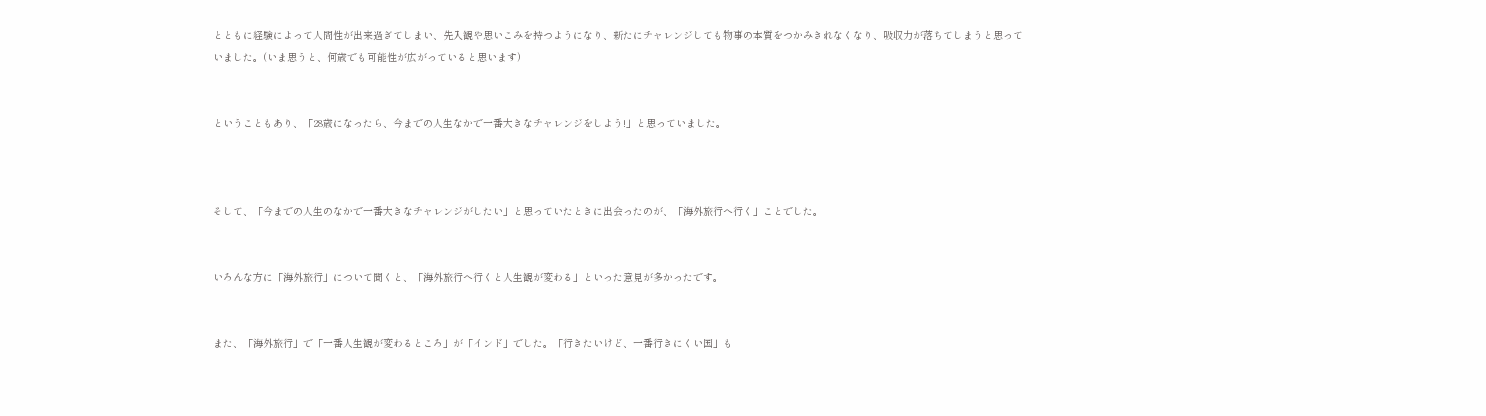とともに経験によって人間性が出来過ぎてしまい、先入観や思いこみを持つようになり、新たにチャレンジしても物事の本質をつかみきれなくなり、吸収力が落ちてしまうと思っていました。(いま思うと、何歳でも可能性が広がっていると思います)


ということもあり、「28歳になったら、今までの人生なかで一番大きなチャレンジをしよう!」と思っていました。



そして、「今までの人生のなかで一番大きなチャレンジがしたい」と思っていたときに出会ったのが、「海外旅行へ行く」ことでした。


いろんな方に「海外旅行」について聞くと、「海外旅行へ行くと人生観が変わる」といった意見が多かったです。


また、「海外旅行」で「一番人生観が変わるところ」が「インド」でした。「行きたいけど、一番行きにくい国」も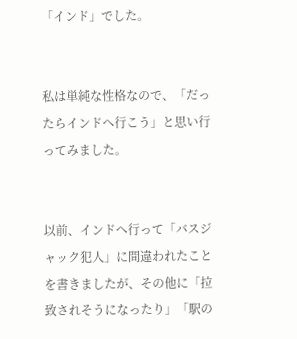「インド」でした。


私は単純な性格なので、「だったらインドへ行こう」と思い行ってみました。


以前、インドへ行って「バスジャック犯人」に間違われたことを書きましたが、その他に「拉致されそうになったり」「駅の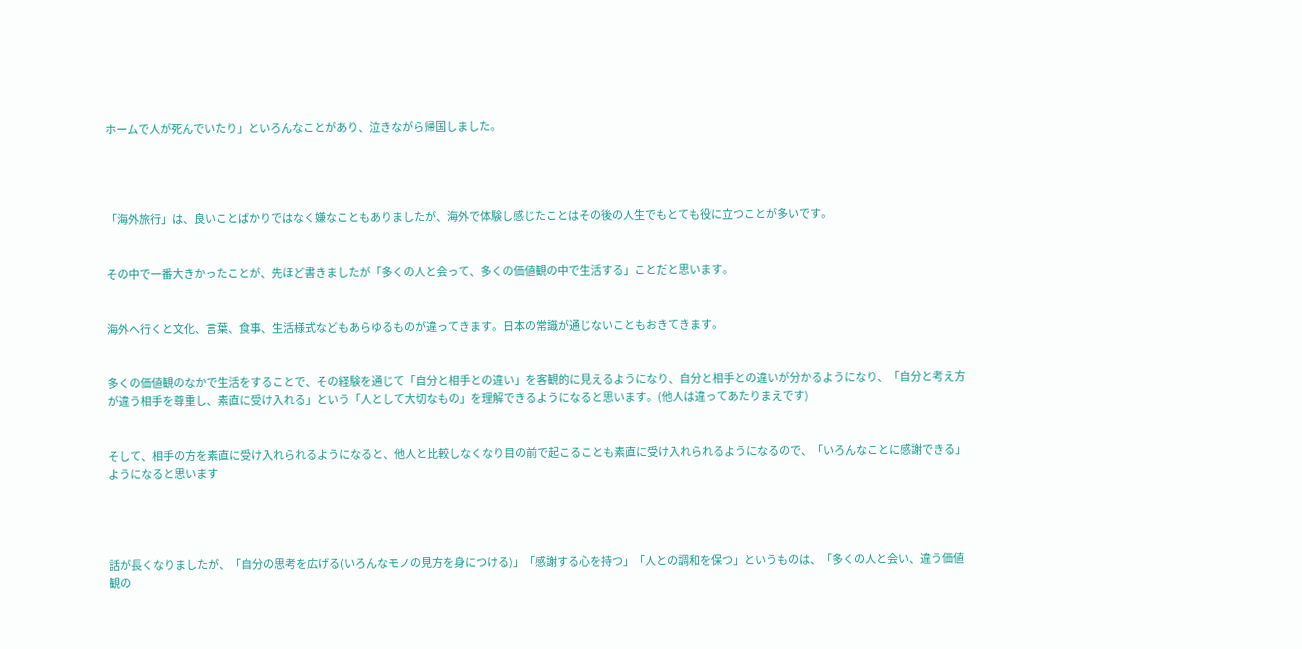ホームで人が死んでいたり」といろんなことがあり、泣きながら帰国しました。




「海外旅行」は、良いことばかりではなく嫌なこともありましたが、海外で体験し感じたことはその後の人生でもとても役に立つことが多いです。


その中で一番大きかったことが、先ほど書きましたが「多くの人と会って、多くの価値観の中で生活する」ことだと思います。


海外へ行くと文化、言葉、食事、生活様式などもあらゆるものが違ってきます。日本の常識が通じないこともおきてきます。


多くの価値観のなかで生活をすることで、その経験を通じて「自分と相手との違い」を客観的に見えるようになり、自分と相手との違いが分かるようになり、「自分と考え方が違う相手を尊重し、素直に受け入れる」という「人として大切なもの」を理解できるようになると思います。(他人は違ってあたりまえです)


そして、相手の方を素直に受け入れられるようになると、他人と比較しなくなり目の前で起こることも素直に受け入れられるようになるので、「いろんなことに感謝できる」ようになると思います




話が長くなりましたが、「自分の思考を広げる(いろんなモノの見方を身につける)」「感謝する心を持つ」「人との調和を保つ」というものは、「多くの人と会い、違う価値観の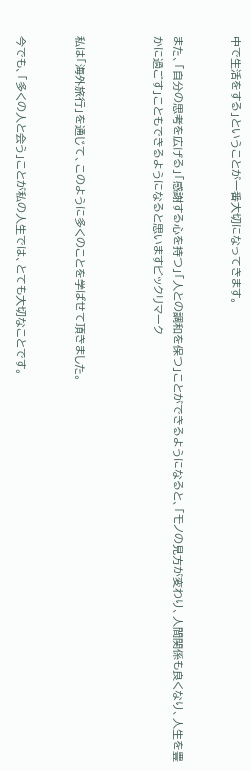中で生活をする」ということが一番大切になってきます。


また、「自分の思考を広げる」「感謝する心を持つ」「人との調和を保つ」ことができるようになると、「モノの見方が変わり、人間関係も良くなり、人生を豊かに過ごす」こともできるようになると思いますビックリマーク



私は「海外旅行」を通じて、このように多くのことを学ばせて頂きました。


今でも、「多くの人と会う」ことが私の人生では、とても大切なことです。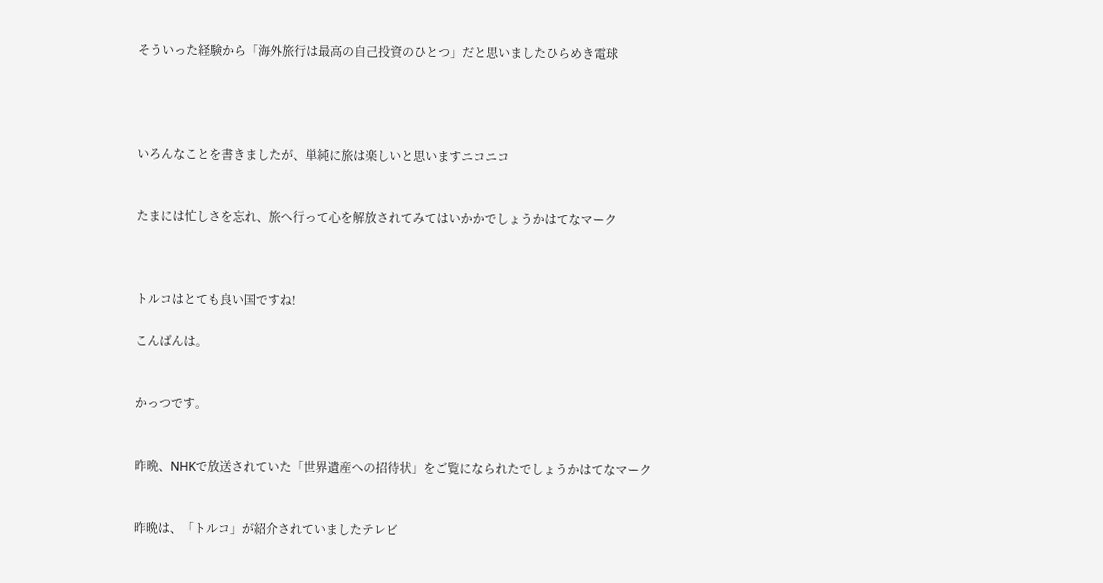そういった経験から「海外旅行は最高の自己投資のひとつ」だと思いましたひらめき電球




いろんなことを書きましたが、単純に旅は楽しいと思いますニコニコ


たまには忙しさを忘れ、旅へ行って心を解放されてみてはいかかでしょうかはてなマーク



トルコはとても良い国ですね!

こんばんは。


かっつです。


昨晩、NHKで放送されていた「世界遺産への招待状」をご覧になられたでしょうかはてなマーク


昨晩は、「トルコ」が紹介されていましたテレビ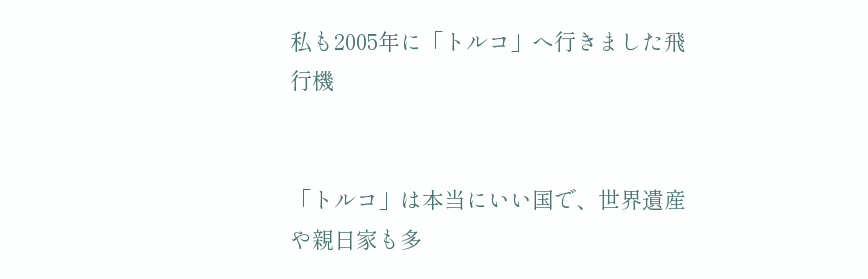私も2005年に「トルコ」へ行きました飛行機


「トルコ」は本当にいい国で、世界遺産や親日家も多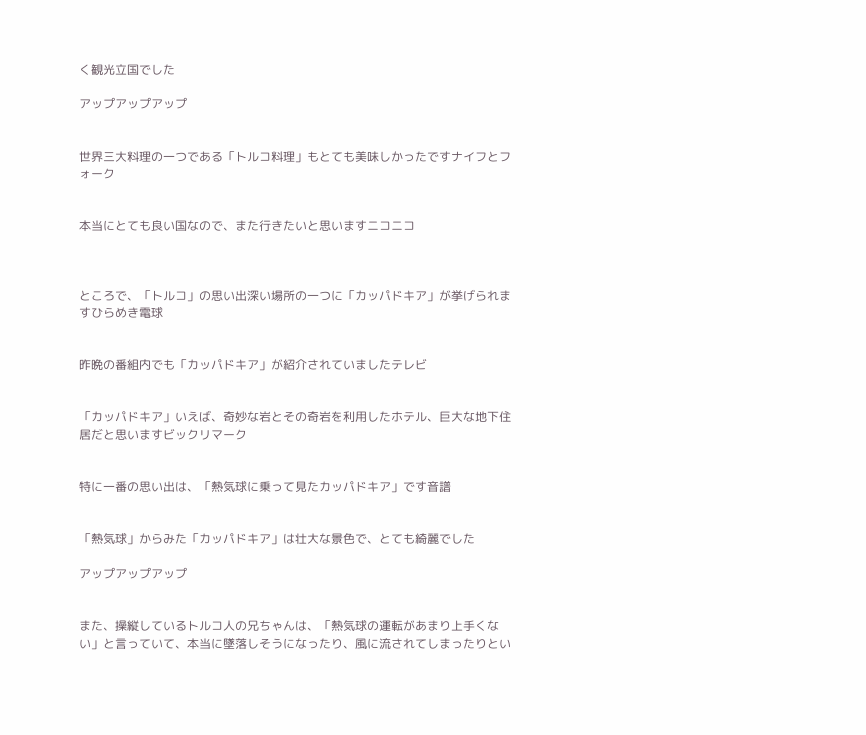く観光立国でした

アップアップアップ


世界三大料理の一つである「トルコ料理」もとても美味しかったですナイフとフォーク


本当にとても良い国なので、また行きたいと思いますニコニコ



ところで、「トルコ」の思い出深い場所の一つに「カッパドキア」が挙げられますひらめき電球


昨晩の番組内でも「カッパドキア」が紹介されていましたテレビ


「カッパドキア」いえば、奇妙な岩とその奇岩を利用したホテル、巨大な地下住居だと思いますビックリマーク


特に一番の思い出は、「熱気球に乗って見たカッパドキア」です音譜


「熱気球」からみた「カッパドキア」は壮大な景色で、とても綺麗でした

アップアップアップ


また、操縦しているトルコ人の兄ちゃんは、「熱気球の運転があまり上手くない」と言っていて、本当に墜落しそうになったり、風に流されてしまったりとい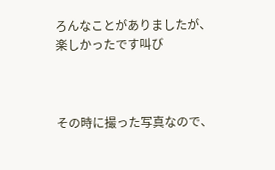ろんなことがありましたが、楽しかったです叫び



その時に撮った写真なので、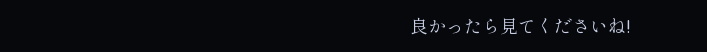良かったら見てくださいね!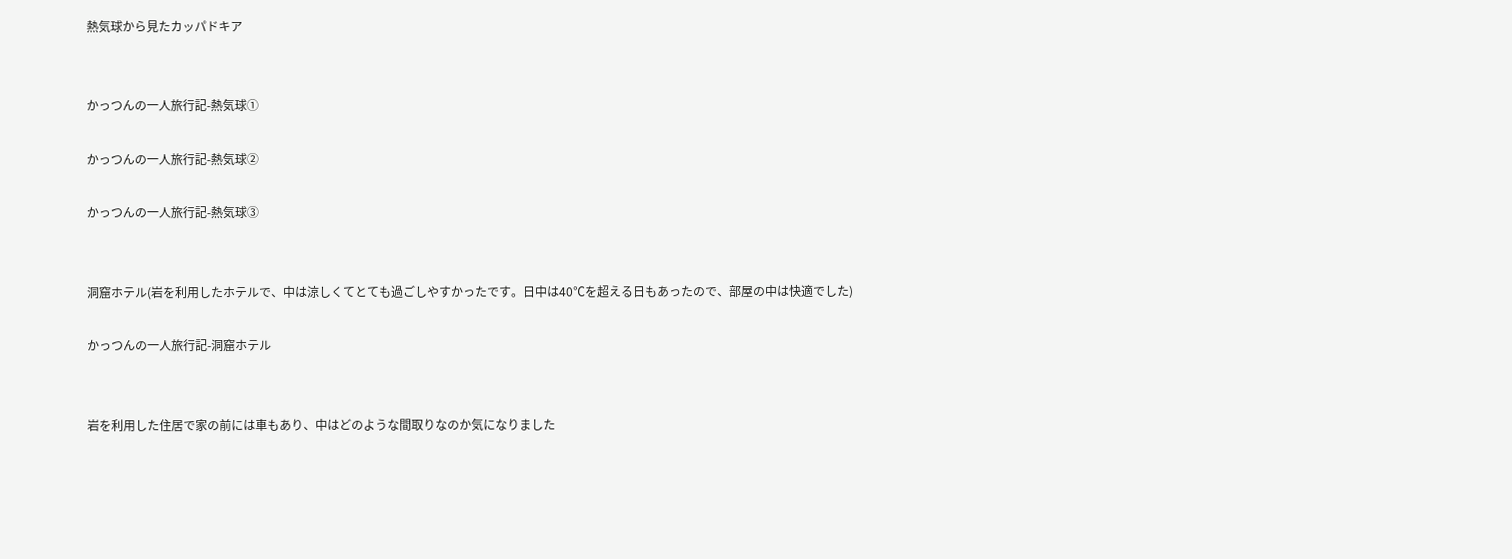熱気球から見たカッパドキア


かっつんの一人旅行記-熱気球①

かっつんの一人旅行記-熱気球②

かっつんの一人旅行記-熱気球③


洞窟ホテル(岩を利用したホテルで、中は涼しくてとても過ごしやすかったです。日中は40℃を超える日もあったので、部屋の中は快適でした)

かっつんの一人旅行記-洞窟ホテル


岩を利用した住居で家の前には車もあり、中はどのような間取りなのか気になりました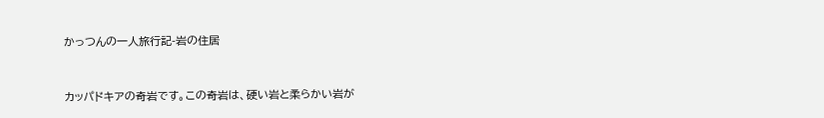かっつんの一人旅行記-岩の住居


カッパドキアの奇岩です。この奇岩は、硬い岩と柔らかい岩が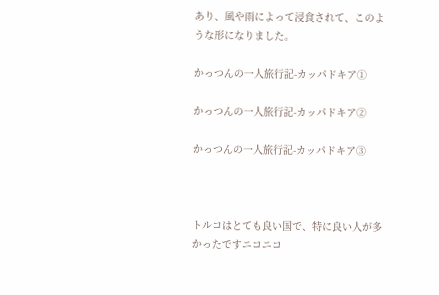あり、風や雨によって浸食されて、このような形になりました。

かっつんの一人旅行記-カッパドキア①

かっつんの一人旅行記-カッパドキア②

かっつんの一人旅行記-カッパドキア③



トルコはとても良い国で、特に良い人が多かったですニコニコ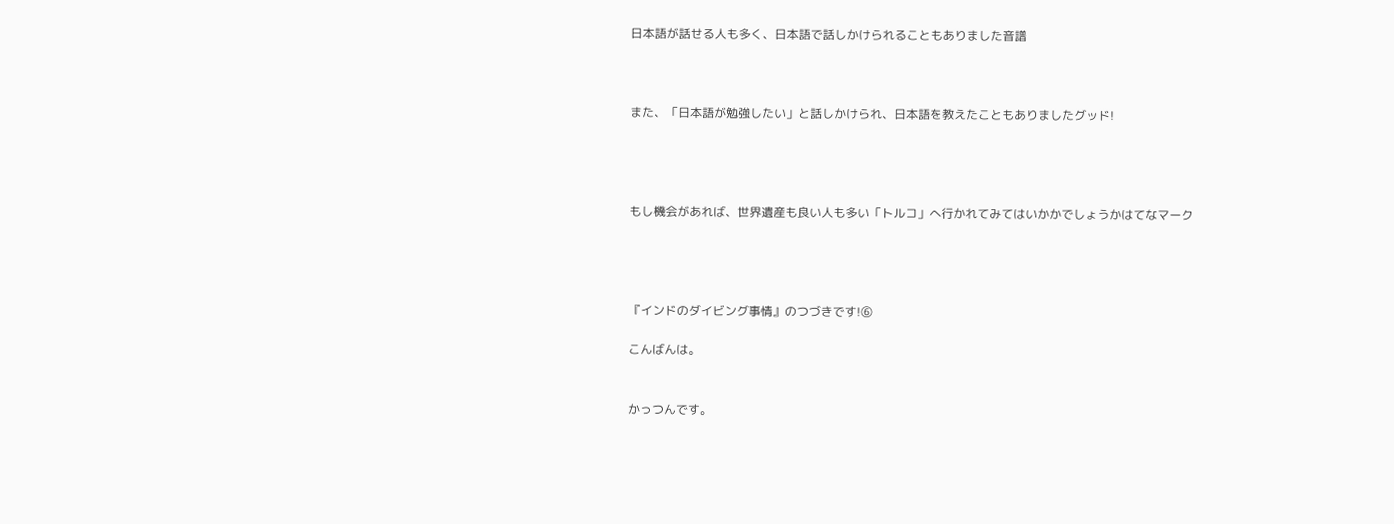日本語が話せる人も多く、日本語で話しかけられることもありました音譜



また、「日本語が勉強したい」と話しかけられ、日本語を教えたこともありましたグッド!




もし機会があれば、世界遺産も良い人も多い「トルコ」へ行かれてみてはいかかでしょうかはてなマーク




『インドのダイビング事情』のつづきです!⑥

こんばんは。


かっつんです。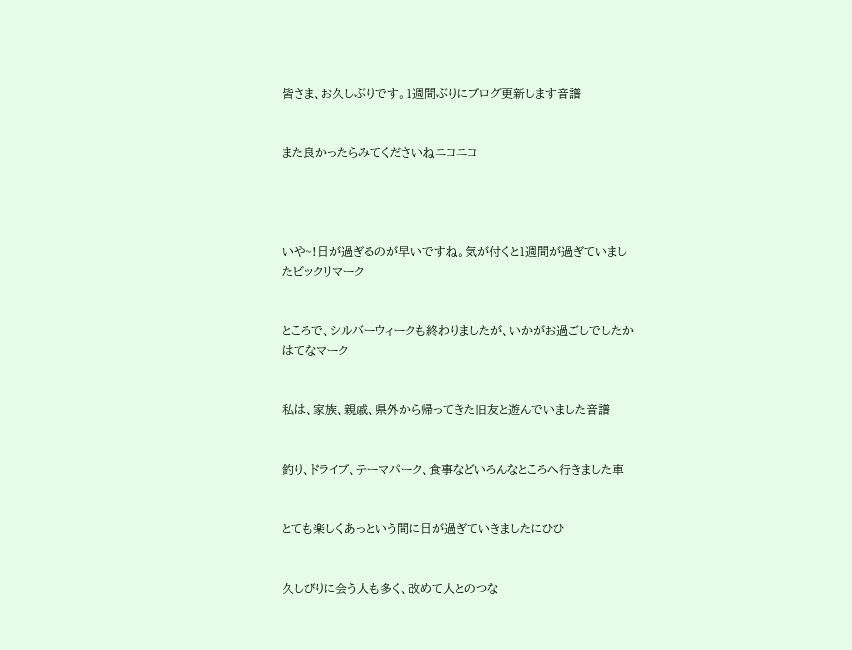皆さま、お久しぶりです。1週間ぶりにブログ更新します音譜


また良かったらみてくださいねニコニコ




いや~!日が過ぎるのが早いですね。気が付くと1週間が過ぎていましたビックリマーク


ところで、シルバーウィークも終わりましたが、いかがお過ごしでしたかはてなマーク


私は、家族、親戚、県外から帰ってきた旧友と遊んでいました音譜


釣り、ドライブ、テーマパーク、食事などいろんなところへ行きました車


とても楽しくあっという間に日が過ぎていきましたにひひ


久しびりに会う人も多く、改めて人とのつな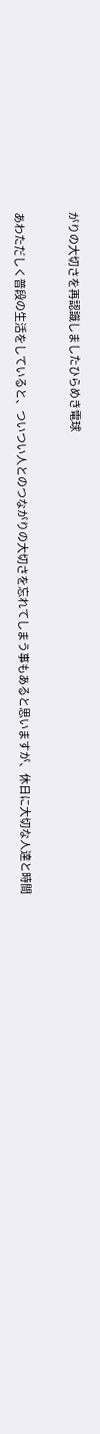がりの大切さを再認識しましたひらめき電球


あわただしく普段の生活をしていると、ついつい人とのつながりの大切さを忘れてしまう事もあると思いますが、休日に大切な人達と時間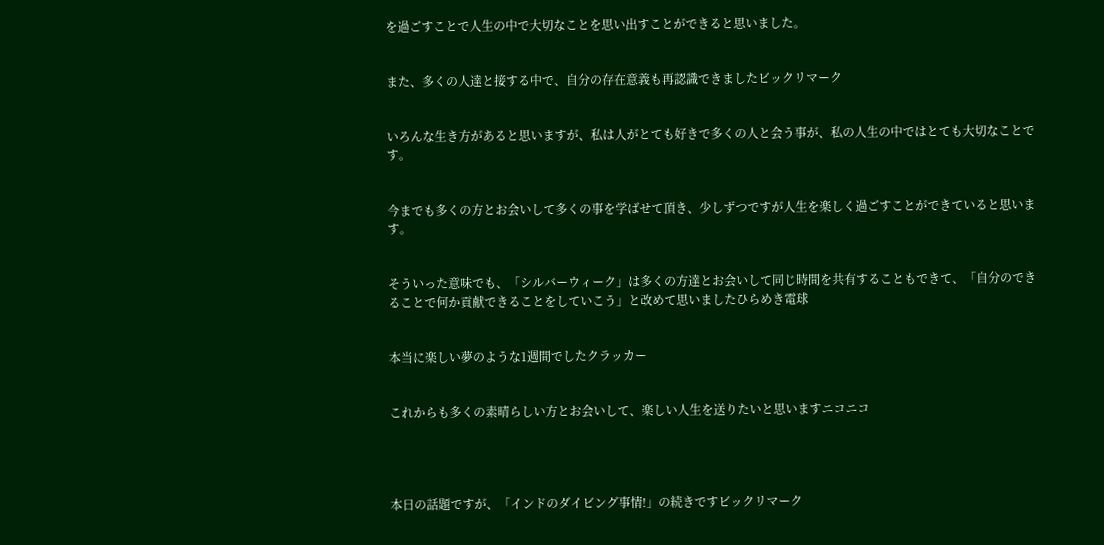を過ごすことで人生の中で大切なことを思い出すことができると思いました。


また、多くの人達と接する中で、自分の存在意義も再認識できましたビックリマーク


いろんな生き方があると思いますが、私は人がとても好きで多くの人と会う事が、私の人生の中ではとても大切なことです。


今までも多くの方とお会いして多くの事を学ばせて頂き、少しずつですが人生を楽しく過ごすことができていると思います。


そういった意味でも、「シルバーウィーク」は多くの方達とお会いして同じ時間を共有することもできて、「自分のできることで何か貢献できることをしていこう」と改めて思いましたひらめき電球


本当に楽しい夢のような1週間でしたクラッカー


これからも多くの素晴らしい方とお会いして、楽しい人生を送りたいと思いますニコニコ




本日の話題ですが、「インドのダイビング事情!」の続きですビックリマーク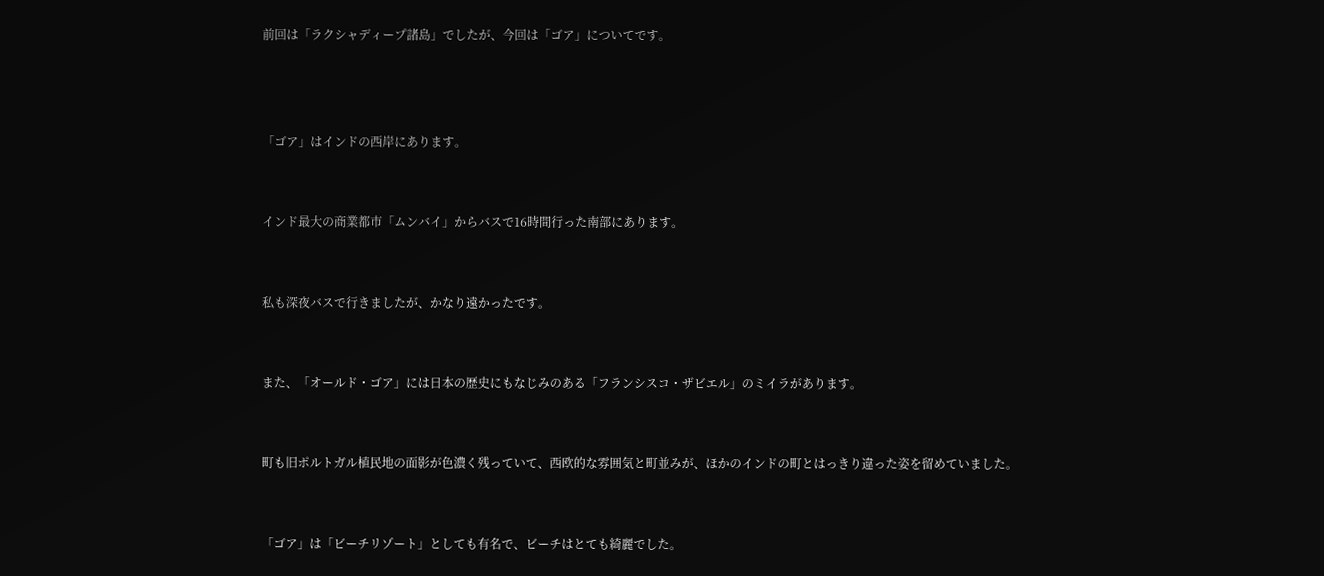前回は「ラクシャディープ諸島」でしたが、今回は「ゴア」についてです。



「ゴア」はインドの西岸にあります。


インド最大の商業都市「ムンバイ」からバスで16時間行った南部にあります。


私も深夜バスで行きましたが、かなり遠かったです。


また、「オールド・ゴア」には日本の歴史にもなじみのある「フランシスコ・ザビエル」のミイラがあります。


町も旧ポルトガル植民地の面影が色濃く残っていて、西欧的な雰囲気と町並みが、ほかのインドの町とはっきり違った姿を留めていました。


「ゴア」は「ビーチリゾート」としても有名で、ビーチはとても綺麗でした。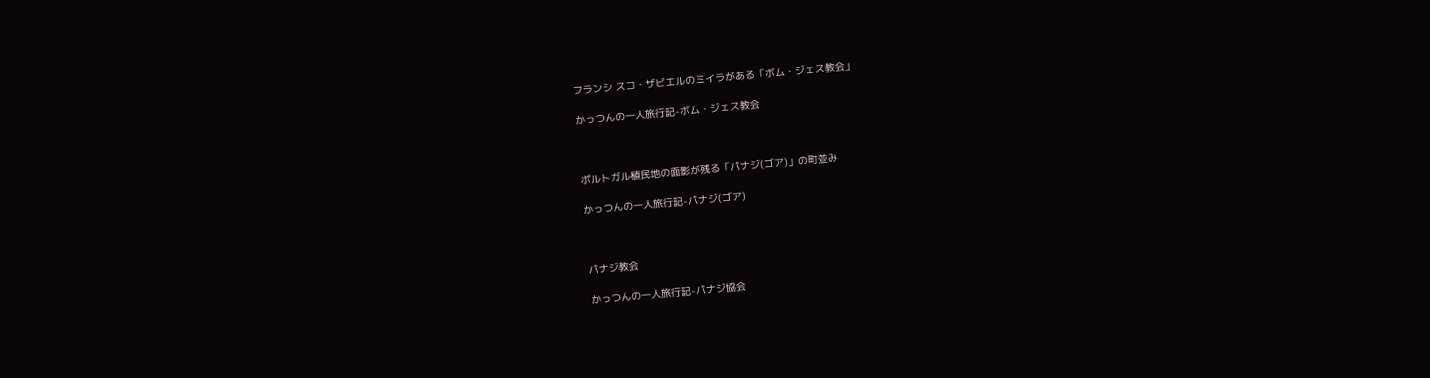フランシ スコ・ザビエルのミイラがある「ボム・ジェス教会」

かっつんの一人旅行記-ボム・ジェス教会



ポルトガル植民地の面影が残る「パナジ(ゴア)」の町並み

かっつんの一人旅行記-パナジ(ゴア)



パナジ教会

かっつんの一人旅行記-パナジ協会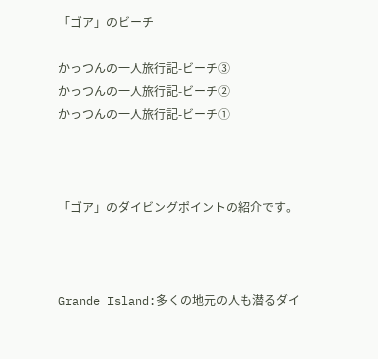「ゴア」のビーチ

かっつんの一人旅行記-ビーチ③
かっつんの一人旅行記-ビーチ②
かっつんの一人旅行記-ビーチ①



「ゴア」のダイビングポイントの紹介です。



Grande Island:多くの地元の人も潜るダイ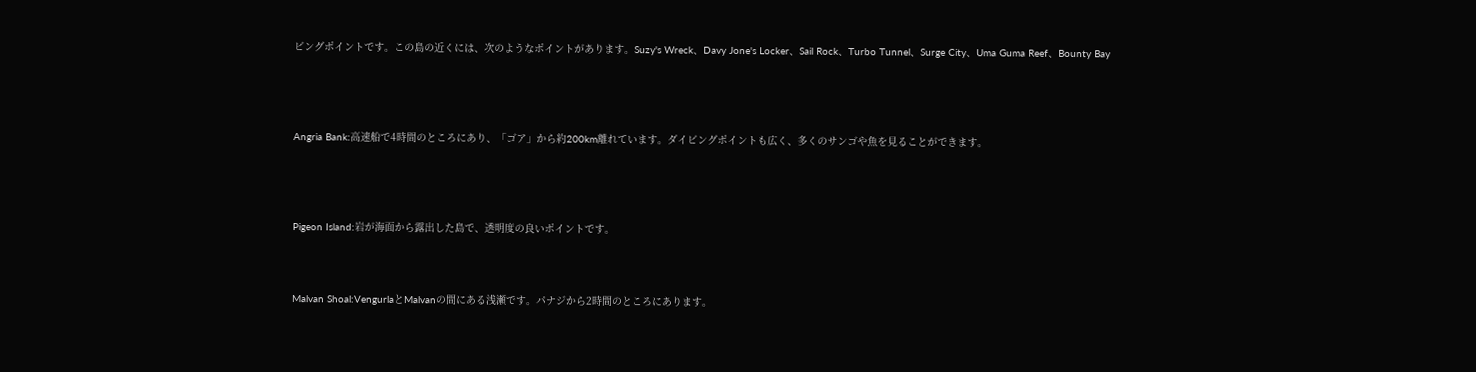ビングポイントです。この島の近くには、次のようなポイントがあります。Suzy's Wreck、Davy Jone's Locker、Sail Rock、Turbo Tunnel、Surge City、Uma Guma Reef、Bounty Bay




Angria Bank:高速船で4時間のところにあり、「ゴア」から約200km離れています。ダイビングポイントも広く、多くのサンゴや魚を見ることができます。




Pigeon Island:岩が海面から露出した島で、透明度の良いポイントです。



Malvan Shoal:VengurlaとMalvanの間にある浅瀬です。パナジから2時間のところにあります。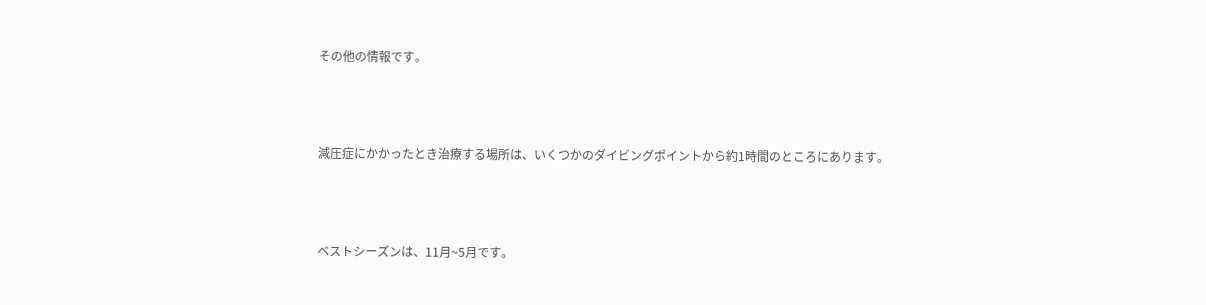その他の情報です。



減圧症にかかったとき治療する場所は、いくつかのダイビングポイントから約1時間のところにあります。



ベストシーズンは、11月~5月です。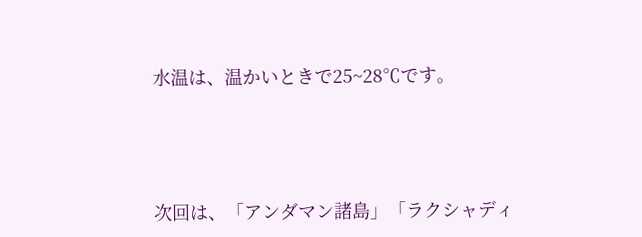水温は、温かいときで25~28℃です。




次回は、「アンダマン諸島」「ラクシャディ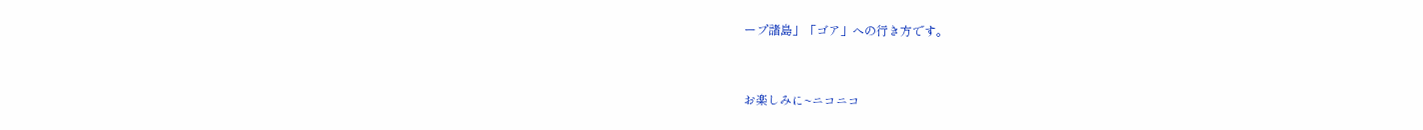ープ諸島」「ゴア」への行き方です。


お楽しみに~ニコニコ